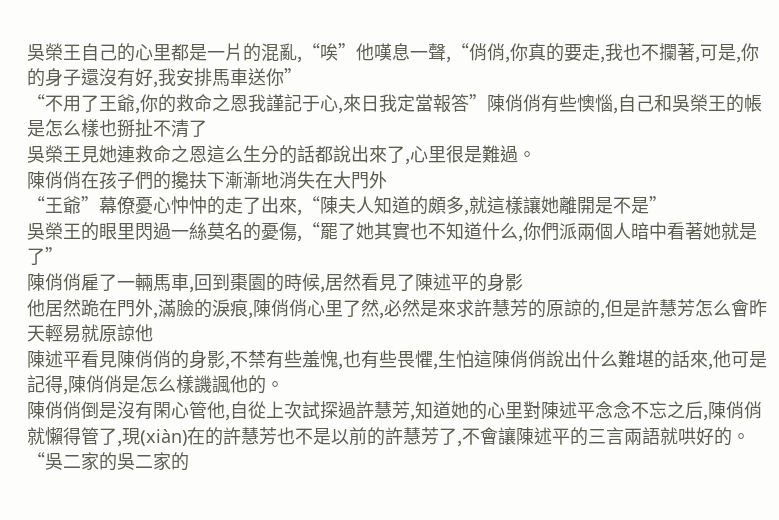吳榮王自己的心里都是一片的混亂,“唉”他嘆息一聲,“俏俏,你真的要走,我也不攔著,可是,你的身子還沒有好,我安排馬車送你”
“不用了王爺,你的救命之恩我謹記于心,來日我定當報答”陳俏俏有些懊惱,自己和吳榮王的帳是怎么樣也掰扯不清了
吳榮王見她連救命之恩這么生分的話都說出來了,心里很是難過。
陳俏俏在孩子們的攙扶下漸漸地消失在大門外
“王爺”幕僚憂心忡忡的走了出來,“陳夫人知道的頗多,就這樣讓她離開是不是”
吳榮王的眼里閃過一絲莫名的憂傷,“罷了她其實也不知道什么,你們派兩個人暗中看著她就是了”
陳俏俏雇了一輛馬車,回到棗園的時候,居然看見了陳述平的身影
他居然跪在門外,滿臉的淚痕,陳俏俏心里了然,必然是來求許慧芳的原諒的,但是許慧芳怎么會昨天輕易就原諒他
陳述平看見陳俏俏的身影,不禁有些羞愧,也有些畏懼,生怕這陳俏俏說出什么難堪的話來,他可是記得,陳俏俏是怎么樣譏諷他的。
陳俏俏倒是沒有閑心管他,自從上次試探過許慧芳,知道她的心里對陳述平念念不忘之后,陳俏俏就懶得管了,現(xiàn)在的許慧芳也不是以前的許慧芳了,不會讓陳述平的三言兩語就哄好的。
“吳二家的吳二家的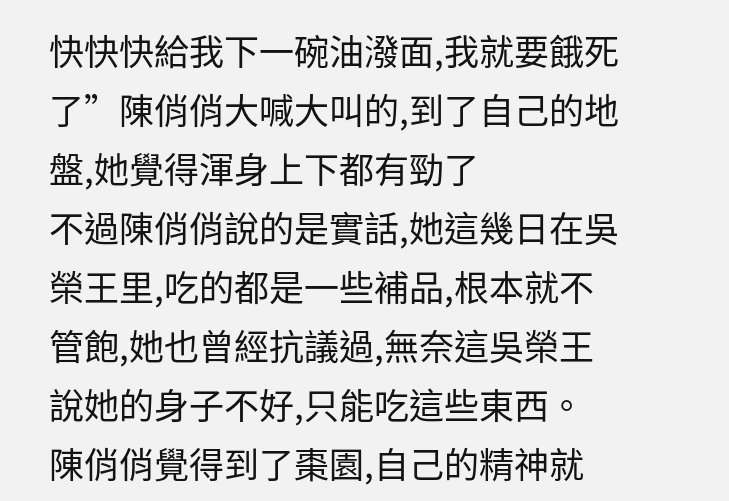快快快給我下一碗油潑面,我就要餓死了”陳俏俏大喊大叫的,到了自己的地盤,她覺得渾身上下都有勁了
不過陳俏俏說的是實話,她這幾日在吳榮王里,吃的都是一些補品,根本就不管飽,她也曾經抗議過,無奈這吳榮王說她的身子不好,只能吃這些東西。
陳俏俏覺得到了棗園,自己的精神就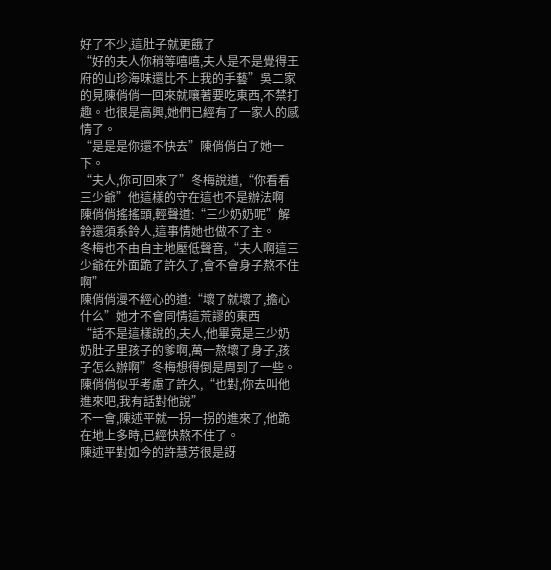好了不少,這肚子就更餓了
“好的夫人你稍等嘻嘻,夫人是不是覺得王府的山珍海味還比不上我的手藝”吳二家的見陳俏俏一回來就嚷著要吃東西,不禁打趣。也很是高興,她們已經有了一家人的感情了。
“是是是你還不快去”陳俏俏白了她一下。
“夫人,你可回來了”冬梅說道,“你看看三少爺”他這樣的守在這也不是辦法啊
陳俏俏搖搖頭,輕聲道:“三少奶奶呢”解鈴還須系鈴人,這事情她也做不了主。
冬梅也不由自主地壓低聲音,“夫人啊這三少爺在外面跪了許久了,會不會身子熬不住啊”
陳俏俏漫不經心的道:“壞了就壞了,擔心什么”她才不會同情這荒謬的東西
“話不是這樣說的,夫人,他畢竟是三少奶奶肚子里孩子的爹啊,萬一熬壞了身子,孩子怎么辦啊”冬梅想得倒是周到了一些。
陳俏俏似乎考慮了許久,“也對,你去叫他進來吧,我有話對他說”
不一會,陳述平就一拐一拐的進來了,他跪在地上多時,已經快熬不住了。
陳述平對如今的許慧芳很是訝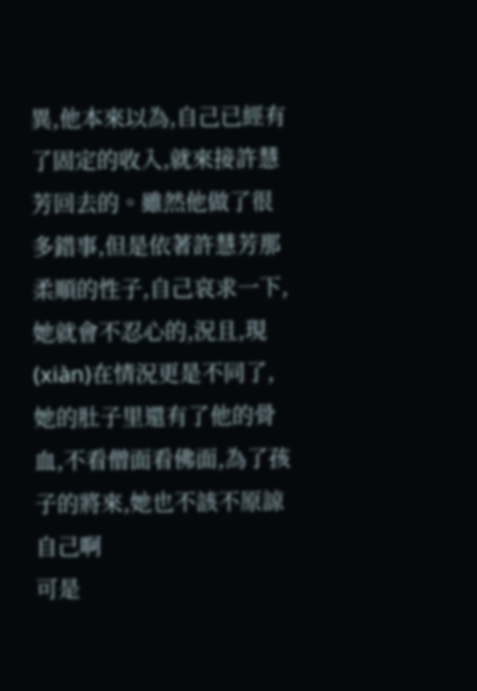異,他本來以為,自己已經有了固定的收入,就來接許慧芳回去的。雖然他做了很多錯事,但是依著許慧芳那柔順的性子,自己哀求一下,她就會不忍心的,況且,現(xiàn)在情況更是不同了,她的肚子里還有了他的骨血,不看僧面看佛面,為了孩子的將來,她也不該不原諒自己啊
可是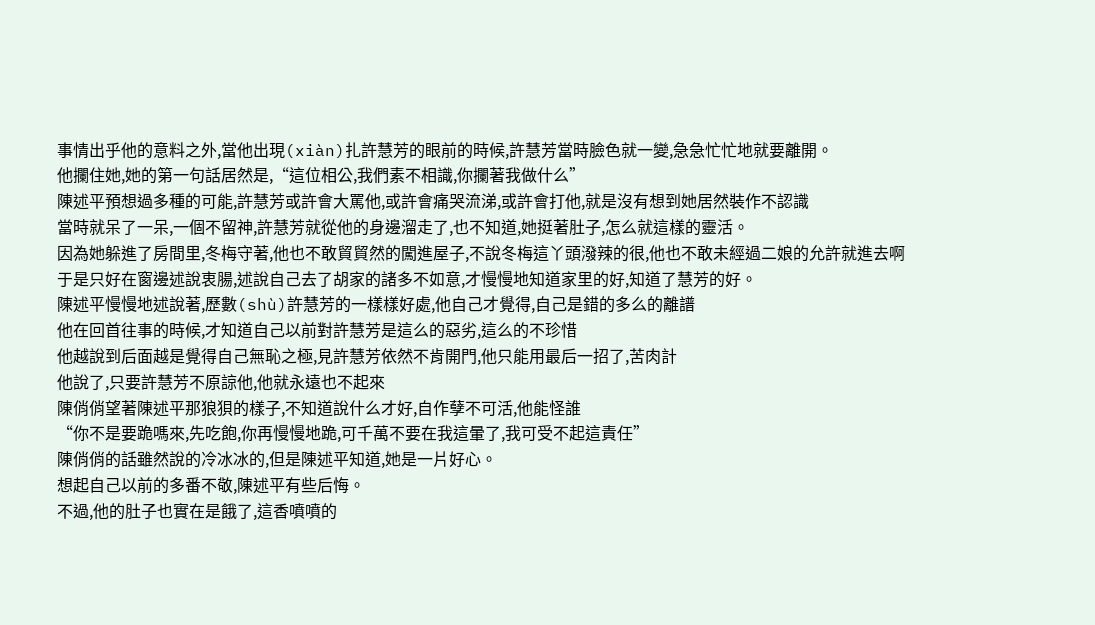事情出乎他的意料之外,當他出現(xiàn)扎許慧芳的眼前的時候,許慧芳當時臉色就一變,急急忙忙地就要離開。
他攔住她,她的第一句話居然是,“這位相公,我們素不相識,你攔著我做什么”
陳述平預想過多種的可能,許慧芳或許會大罵他,或許會痛哭流涕,或許會打他,就是沒有想到她居然裝作不認識
當時就呆了一呆,一個不留神,許慧芳就從他的身邊溜走了,也不知道,她挺著肚子,怎么就這樣的靈活。
因為她躲進了房間里,冬梅守著,他也不敢貿貿然的闖進屋子,不說冬梅這丫頭潑辣的很,他也不敢未經過二娘的允許就進去啊
于是只好在窗邊述說衷腸,述說自己去了胡家的諸多不如意,才慢慢地知道家里的好,知道了慧芳的好。
陳述平慢慢地述說著,歷數(shù)許慧芳的一樣樣好處,他自己才覺得,自己是錯的多么的離譜
他在回首往事的時候,才知道自己以前對許慧芳是這么的惡劣,這么的不珍惜
他越說到后面越是覺得自己無恥之極,見許慧芳依然不肯開門,他只能用最后一招了,苦肉計
他說了,只要許慧芳不原諒他,他就永遠也不起來
陳俏俏望著陳述平那狼狽的樣子,不知道說什么才好,自作孽不可活,他能怪誰
“你不是要跪嗎來,先吃飽,你再慢慢地跪,可千萬不要在我這暈了,我可受不起這責任”
陳俏俏的話雖然說的冷冰冰的,但是陳述平知道,她是一片好心。
想起自己以前的多番不敬,陳述平有些后悔。
不過,他的肚子也實在是餓了,這香噴噴的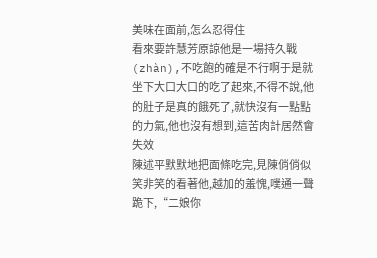美味在面前,怎么忍得住
看來要許慧芳原諒他是一場持久戰(zhàn),不吃飽的確是不行啊于是就坐下大口大口的吃了起來,不得不說,他的肚子是真的餓死了,就快沒有一點點的力氣,他也沒有想到,這苦肉計居然會失效
陳述平默默地把面條吃完,見陳俏俏似笑非笑的看著他,越加的羞愧,噗通一聲跪下,“二娘你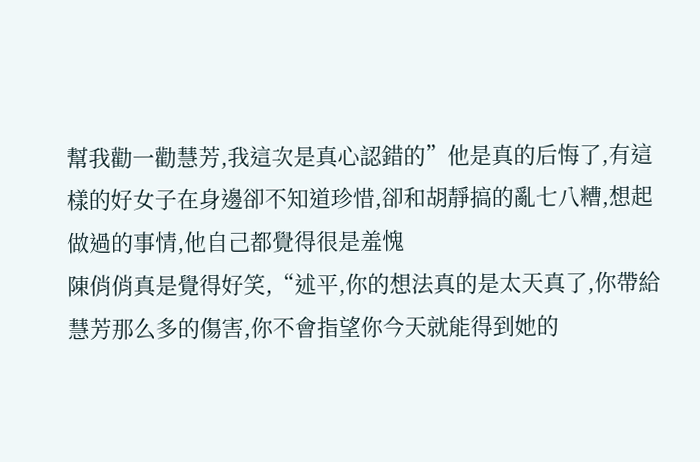幫我勸一勸慧芳,我這次是真心認錯的”他是真的后悔了,有這樣的好女子在身邊卻不知道珍惜,卻和胡靜搞的亂七八糟,想起做過的事情,他自己都覺得很是羞愧
陳俏俏真是覺得好笑,“述平,你的想法真的是太天真了,你帶給慧芳那么多的傷害,你不會指望你今天就能得到她的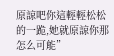原諒吧你這輕輕松松的一跪,她就原諒你那怎么可能”